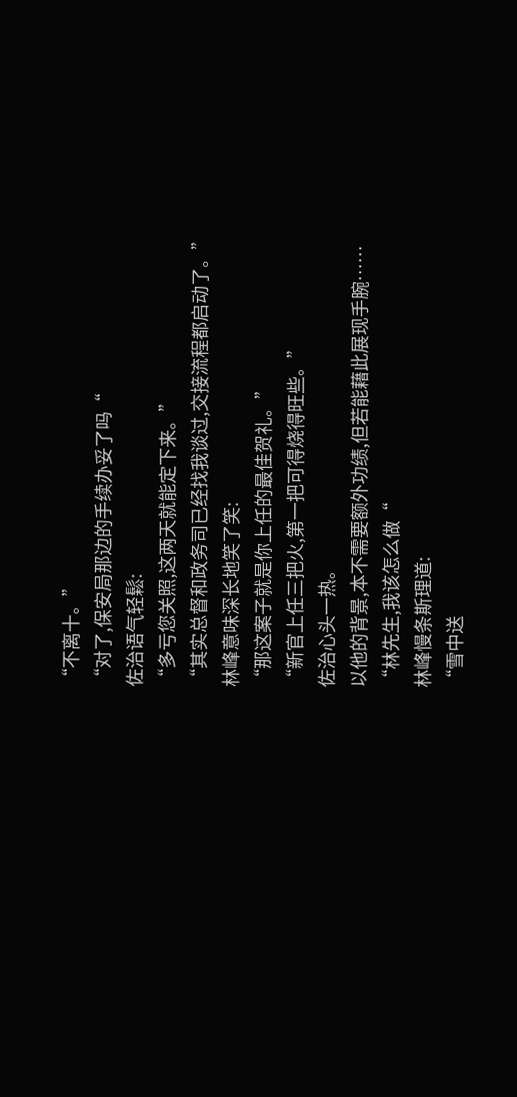“不离十。”
“对了,保安局那边的手续办妥了吗“
佐治语气轻鬆:
“多亏您关照,这两天就能定下来。”
“其实总督和政务司已经找我谈过,交接流程都启动了。”
林峰意味深长地笑了笑:
“那这案子就是你上任的最佳贺礼。”
“新官上任三把火,第一把可得烧得旺些。”
佐治心头一热。
以他的背景,本不需要额外功绩,但若能藉此展现手腕……
“林先生,我该怎么做“
林峰慢条斯理道:
“雪中送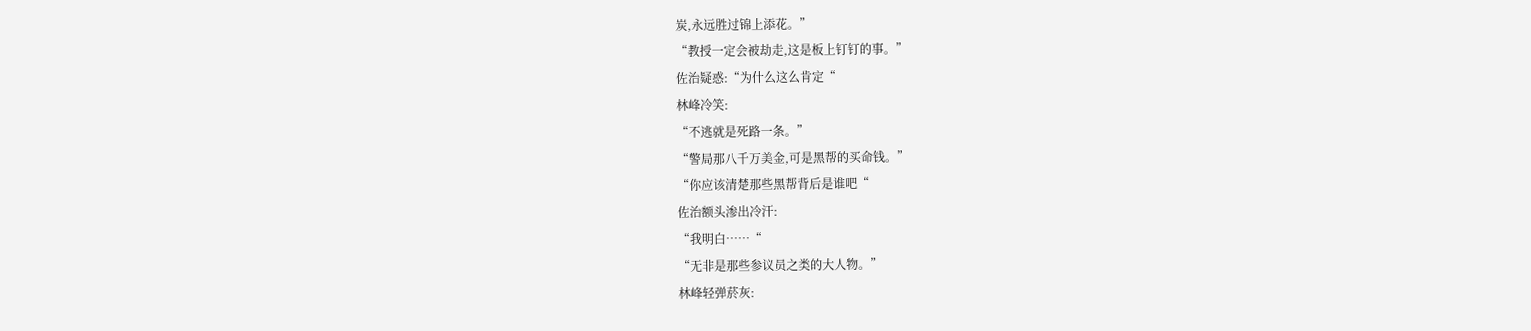炭,永远胜过锦上添花。”
“教授一定会被劫走,这是板上钉钉的事。”
佐治疑惑:“为什么这么肯定“
林峰冷笑:
“不逃就是死路一条。”
“警局那八千万美金,可是黑帮的买命钱。”
“你应该清楚那些黑帮背后是谁吧“
佐治额头渗出冷汗:
“我明白……“
“无非是那些参议员之类的大人物。”
林峰轻弹菸灰: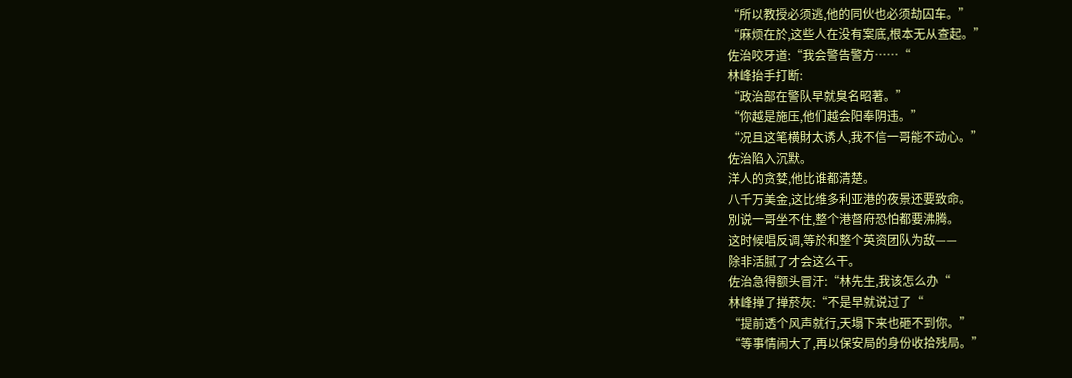“所以教授必须逃,他的同伙也必须劫囚车。”
“麻烦在於,这些人在没有案底,根本无从查起。”
佐治咬牙道:“我会警告警方……“
林峰抬手打断:
“政治部在警队早就臭名昭著。”
“你越是施压,他们越会阳奉阴违。”
“况且这笔横財太诱人,我不信一哥能不动心。”
佐治陷入沉默。
洋人的贪婪,他比谁都清楚。
八千万美金,这比维多利亚港的夜景还要致命。
別说一哥坐不住,整个港督府恐怕都要沸腾。
这时候唱反调,等於和整个英资团队为敌——
除非活腻了才会这么干。
佐治急得额头冒汗:“林先生,我该怎么办“
林峰掸了掸菸灰:“不是早就说过了“
“提前透个风声就行,天塌下来也砸不到你。”
“等事情闹大了,再以保安局的身份收拾残局。”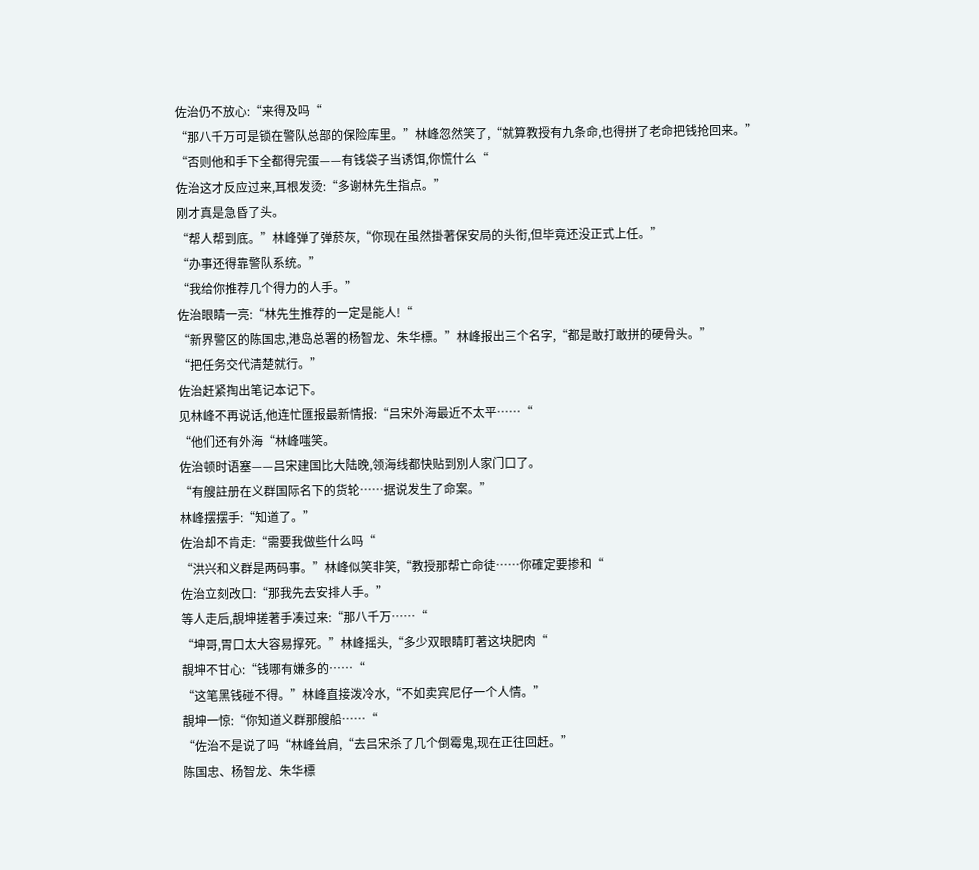佐治仍不放心:“来得及吗“
“那八千万可是锁在警队总部的保险库里。”林峰忽然笑了,“就算教授有九条命,也得拼了老命把钱抢回来。”
“否则他和手下全都得完蛋——有钱袋子当诱饵,你慌什么“
佐治这才反应过来,耳根发烫:“多谢林先生指点。”
刚才真是急昏了头。
“帮人帮到底。”林峰弹了弹菸灰,“你现在虽然掛著保安局的头衔,但毕竟还没正式上任。”
“办事还得靠警队系统。”
“我给你推荐几个得力的人手。”
佐治眼睛一亮:“林先生推荐的一定是能人!“
“新界警区的陈国忠,港岛总署的杨智龙、朱华標。”林峰报出三个名字,“都是敢打敢拼的硬骨头。”
“把任务交代清楚就行。”
佐治赶紧掏出笔记本记下。
见林峰不再说话,他连忙匯报最新情报:“吕宋外海最近不太平……“
“他们还有外海“林峰嗤笑。
佐治顿时语塞——吕宋建国比大陆晚,领海线都快贴到別人家门口了。
“有艘註册在义群国际名下的货轮……据说发生了命案。”
林峰摆摆手:“知道了。”
佐治却不肯走:“需要我做些什么吗“
“洪兴和义群是两码事。”林峰似笑非笑,“教授那帮亡命徒……你確定要掺和“
佐治立刻改口:“那我先去安排人手。”
等人走后,靚坤搓著手凑过来:“那八千万……“
“坤哥,胃口太大容易撑死。”林峰摇头,“多少双眼睛盯著这块肥肉“
靚坤不甘心:“钱哪有嫌多的……“
“这笔黑钱碰不得。”林峰直接泼冷水,“不如卖宾尼仔一个人情。”
靚坤一惊:“你知道义群那艘船……“
“佐治不是说了吗“林峰耸肩,“去吕宋杀了几个倒霉鬼,现在正往回赶。”
陈国忠、杨智龙、朱华標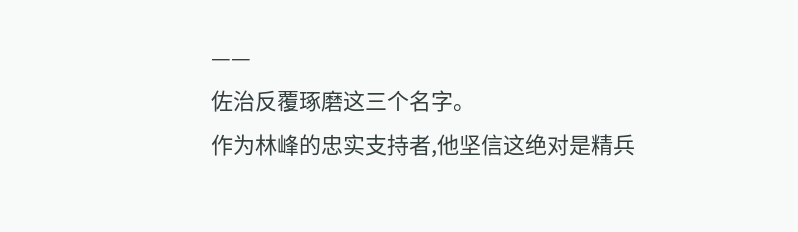——
佐治反覆琢磨这三个名字。
作为林峰的忠实支持者,他坚信这绝对是精兵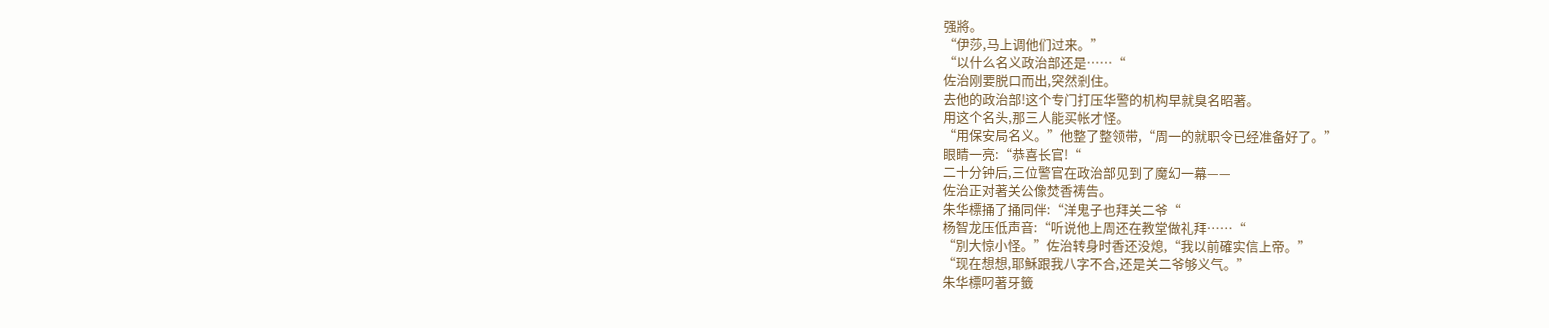强將。
“伊莎,马上调他们过来。”
“以什么名义政治部还是……“
佐治刚要脱口而出,突然剎住。
去他的政治部!这个专门打压华警的机构早就臭名昭著。
用这个名头,那三人能买帐才怪。
“用保安局名义。”他整了整领带,“周一的就职令已经准备好了。”
眼睛一亮:“恭喜长官!“
二十分钟后,三位警官在政治部见到了魔幻一幕——
佐治正对著关公像焚香祷告。
朱华標捅了捅同伴:“洋鬼子也拜关二爷“
杨智龙压低声音:“听说他上周还在教堂做礼拜……“
“別大惊小怪。”佐治转身时香还没熄,“我以前確实信上帝。”
“现在想想,耶穌跟我八字不合,还是关二爷够义气。”
朱华標叼著牙籤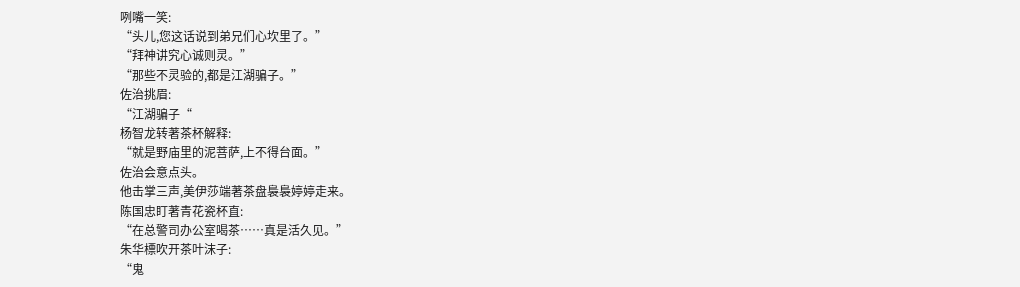咧嘴一笑:
“头儿,您这话说到弟兄们心坎里了。”
“拜神讲究心诚则灵。”
“那些不灵验的,都是江湖骗子。”
佐治挑眉:
“江湖骗子“
杨智龙转著茶杯解释:
“就是野庙里的泥菩萨,上不得台面。”
佐治会意点头。
他击掌三声,美伊莎端著茶盘裊裊婷婷走来。
陈国忠盯著青花瓷杯直:
“在总警司办公室喝茶……真是活久见。”
朱华標吹开茶叶沫子:
“鬼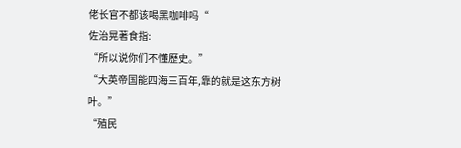佬长官不都该喝黑咖啡吗“
佐治晃著食指:
“所以说你们不懂歷史。”
“大英帝国能四海三百年,靠的就是这东方树叶。”
“殖民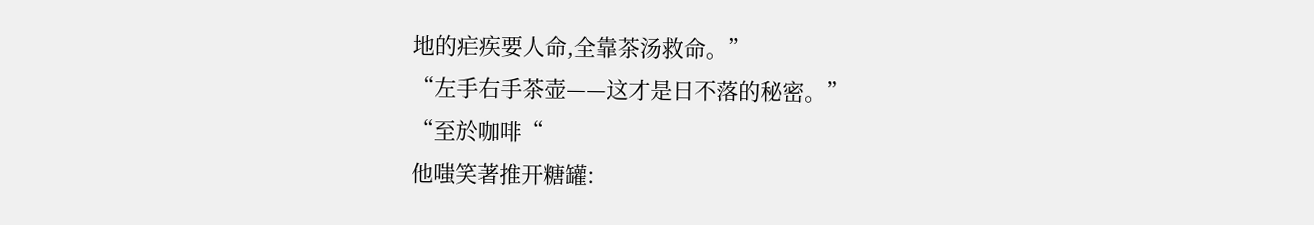地的疟疾要人命,全靠茶汤救命。”
“左手右手茶壶——这才是日不落的秘密。”
“至於咖啡“
他嗤笑著推开糖罐: